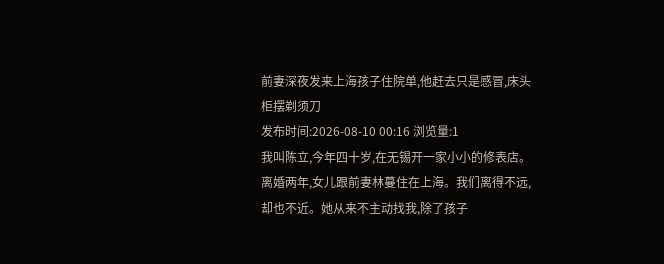前妻深夜发来上海孩子住院单,他赶去只是感冒,床头柜摆剃须刀
发布时间:2026-08-10 00:16 浏览量:1
我叫陈立,今年四十岁,在无锡开一家小小的修表店。
离婚两年,女儿跟前妻林蔓住在上海。我们离得不远,却也不近。她从来不主动找我,除了孩子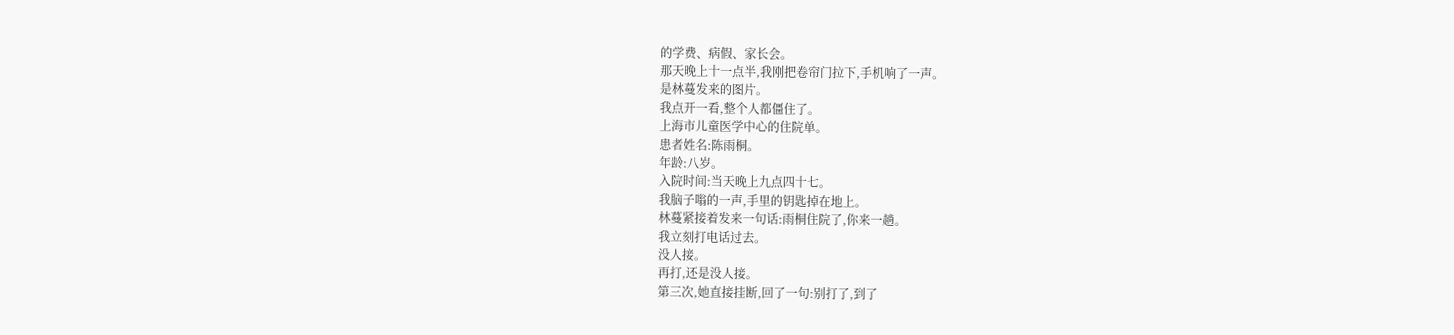的学费、病假、家长会。
那天晚上十一点半,我刚把卷帘门拉下,手机响了一声。
是林蔓发来的图片。
我点开一看,整个人都僵住了。
上海市儿童医学中心的住院单。
患者姓名:陈雨桐。
年龄:八岁。
入院时间:当天晚上九点四十七。
我脑子嗡的一声,手里的钥匙掉在地上。
林蔓紧接着发来一句话:雨桐住院了,你来一趟。
我立刻打电话过去。
没人接。
再打,还是没人接。
第三次,她直接挂断,回了一句:别打了,到了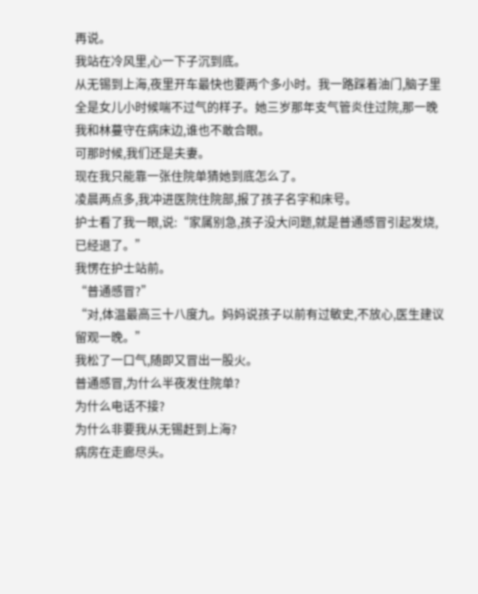再说。
我站在冷风里,心一下子沉到底。
从无锡到上海,夜里开车最快也要两个多小时。我一路踩着油门,脑子里全是女儿小时候喘不过气的样子。她三岁那年支气管炎住过院,那一晚我和林蔓守在病床边,谁也不敢合眼。
可那时候,我们还是夫妻。
现在我只能靠一张住院单猜她到底怎么了。
凌晨两点多,我冲进医院住院部,报了孩子名字和床号。
护士看了我一眼,说:“家属别急,孩子没大问题,就是普通感冒引起发烧,已经退了。”
我愣在护士站前。
“普通感冒?”
“对,体温最高三十八度九。妈妈说孩子以前有过敏史,不放心,医生建议留观一晚。”
我松了一口气,随即又冒出一股火。
普通感冒,为什么半夜发住院单?
为什么电话不接?
为什么非要我从无锡赶到上海?
病房在走廊尽头。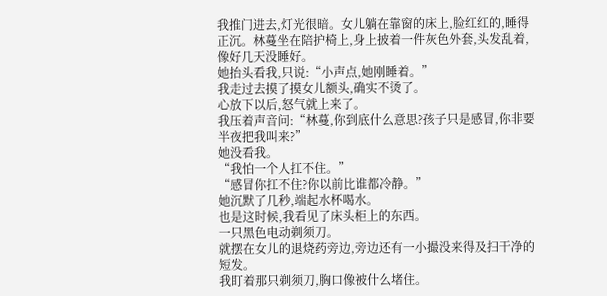我推门进去,灯光很暗。女儿躺在靠窗的床上,脸红红的,睡得正沉。林蔓坐在陪护椅上,身上披着一件灰色外套,头发乱着,像好几天没睡好。
她抬头看我,只说:“小声点,她刚睡着。”
我走过去摸了摸女儿额头,确实不烫了。
心放下以后,怒气就上来了。
我压着声音问:“林蔓,你到底什么意思?孩子只是感冒,你非要半夜把我叫来?”
她没看我。
“我怕一个人扛不住。”
“感冒你扛不住?你以前比谁都冷静。”
她沉默了几秒,端起水杯喝水。
也是这时候,我看见了床头柜上的东西。
一只黑色电动剃须刀。
就摆在女儿的退烧药旁边,旁边还有一小撮没来得及扫干净的短发。
我盯着那只剃须刀,胸口像被什么堵住。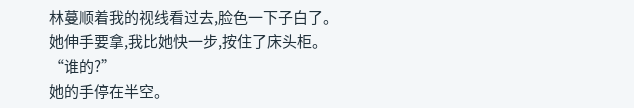林蔓顺着我的视线看过去,脸色一下子白了。
她伸手要拿,我比她快一步,按住了床头柜。
“谁的?”
她的手停在半空。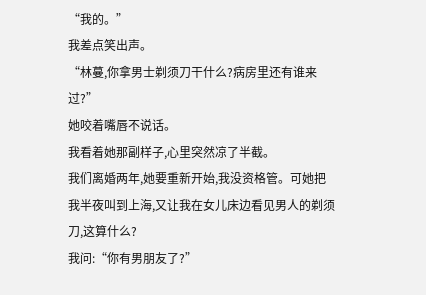“我的。”
我差点笑出声。
“林蔓,你拿男士剃须刀干什么?病房里还有谁来过?”
她咬着嘴唇不说话。
我看着她那副样子,心里突然凉了半截。
我们离婚两年,她要重新开始,我没资格管。可她把我半夜叫到上海,又让我在女儿床边看见男人的剃须刀,这算什么?
我问:“你有男朋友了?”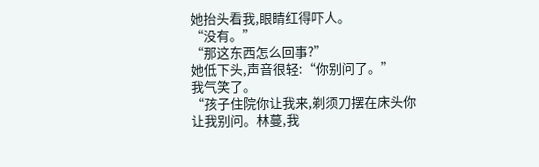她抬头看我,眼睛红得吓人。
“没有。”
“那这东西怎么回事?”
她低下头,声音很轻:“你别问了。”
我气笑了。
“孩子住院你让我来,剃须刀摆在床头你让我别问。林蔓,我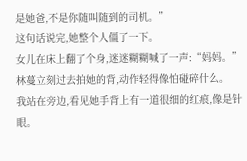是她爸,不是你随叫随到的司机。”
这句话说完,她整个人僵了一下。
女儿在床上翻了个身,迷迷糊糊喊了一声:“妈妈。”
林蔓立刻过去拍她的背,动作轻得像怕碰碎什么。
我站在旁边,看见她手背上有一道很细的红痕,像是针眼。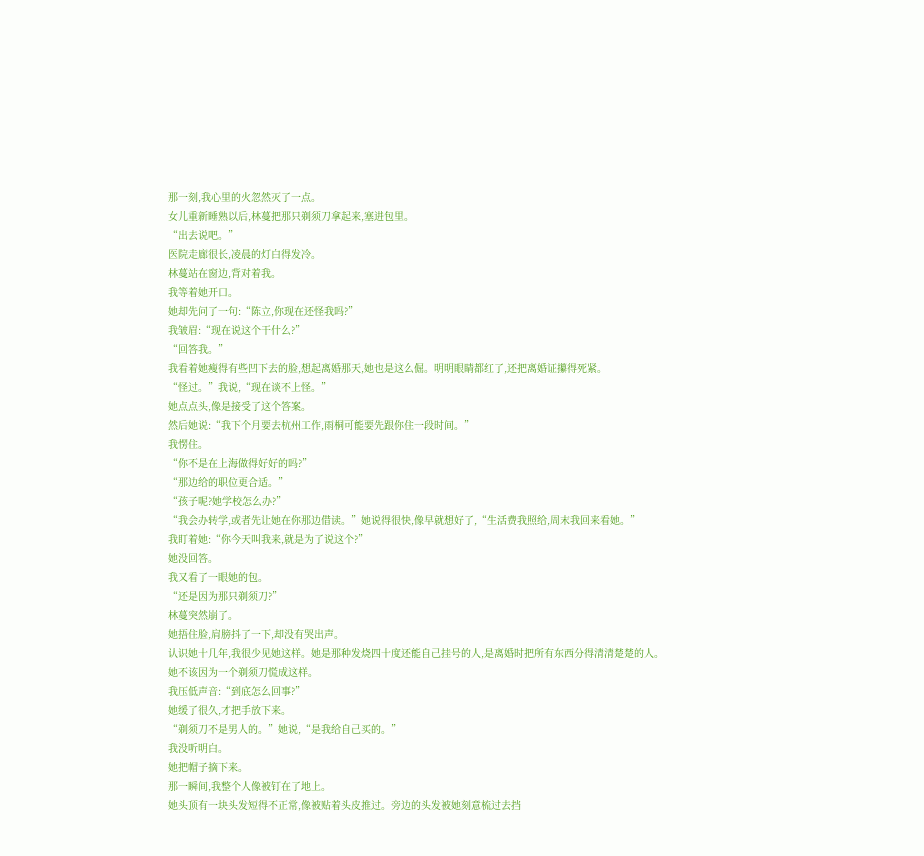那一刻,我心里的火忽然灭了一点。
女儿重新睡熟以后,林蔓把那只剃须刀拿起来,塞进包里。
“出去说吧。”
医院走廊很长,凌晨的灯白得发冷。
林蔓站在窗边,背对着我。
我等着她开口。
她却先问了一句:“陈立,你现在还怪我吗?”
我皱眉:“现在说这个干什么?”
“回答我。”
我看着她瘦得有些凹下去的脸,想起离婚那天,她也是这么倔。明明眼睛都红了,还把离婚证攥得死紧。
“怪过。”我说,“现在谈不上怪。”
她点点头,像是接受了这个答案。
然后她说:“我下个月要去杭州工作,雨桐可能要先跟你住一段时间。”
我愣住。
“你不是在上海做得好好的吗?”
“那边给的职位更合适。”
“孩子呢?她学校怎么办?”
“我会办转学,或者先让她在你那边借读。”她说得很快,像早就想好了,“生活费我照给,周末我回来看她。”
我盯着她:“你今天叫我来,就是为了说这个?”
她没回答。
我又看了一眼她的包。
“还是因为那只剃须刀?”
林蔓突然崩了。
她捂住脸,肩膀抖了一下,却没有哭出声。
认识她十几年,我很少见她这样。她是那种发烧四十度还能自己挂号的人,是离婚时把所有东西分得清清楚楚的人。
她不该因为一个剃须刀慌成这样。
我压低声音:“到底怎么回事?”
她缓了很久,才把手放下来。
“剃须刀不是男人的。”她说,“是我给自己买的。”
我没听明白。
她把帽子摘下来。
那一瞬间,我整个人像被钉在了地上。
她头顶有一块头发短得不正常,像被贴着头皮推过。旁边的头发被她刻意梳过去挡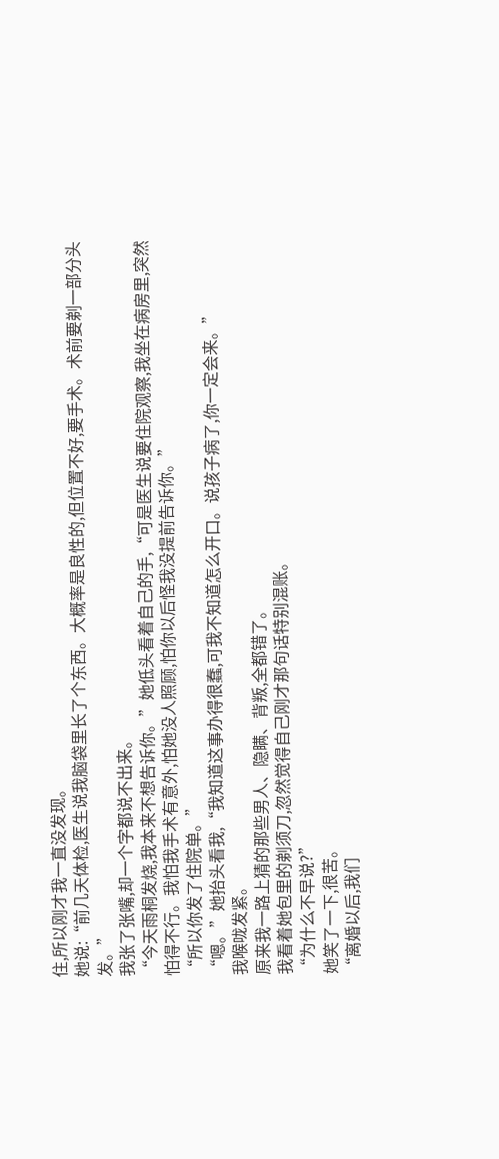住,所以刚才我一直没发现。
她说:“前几天体检,医生说我脑袋里长了个东西。大概率是良性的,但位置不好,要手术。术前要剃一部分头发。”
我张了张嘴,却一个字都说不出来。
“今天雨桐发烧,我本来不想告诉你。”她低头看着自己的手,“可是医生说要住院观察,我坐在病房里,突然怕得不行。我怕我手术有意外,怕她没人照顾,怕你以后怪我没提前告诉你。”
“所以你发了住院单。”
“嗯。”她抬头看我,“我知道这事办得很蠢,可我不知道怎么开口。说孩子病了,你一定会来。”
我喉咙发紧。
原来我一路上猜的那些男人、隐瞒、背叛,全都错了。
我看着她包里的剃须刀,忽然觉得自己刚才那句话特别混账。
“为什么不早说?”
她笑了一下,很苦。
“离婚以后,我们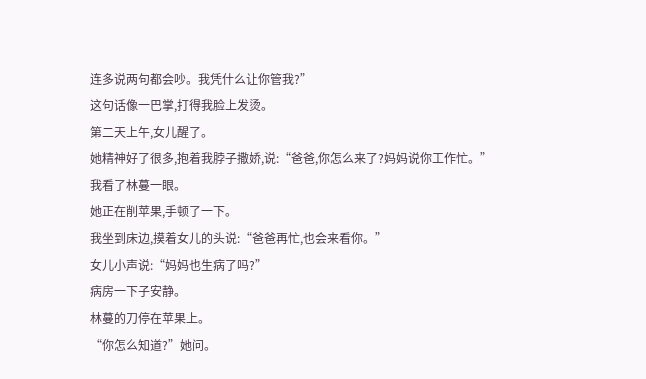连多说两句都会吵。我凭什么让你管我?”
这句话像一巴掌,打得我脸上发烫。
第二天上午,女儿醒了。
她精神好了很多,抱着我脖子撒娇,说:“爸爸,你怎么来了?妈妈说你工作忙。”
我看了林蔓一眼。
她正在削苹果,手顿了一下。
我坐到床边,摸着女儿的头说:“爸爸再忙,也会来看你。”
女儿小声说:“妈妈也生病了吗?”
病房一下子安静。
林蔓的刀停在苹果上。
“你怎么知道?”她问。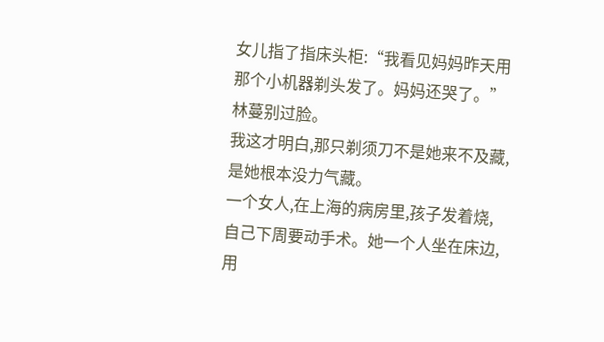女儿指了指床头柜:“我看见妈妈昨天用那个小机器剃头发了。妈妈还哭了。”
林蔓别过脸。
我这才明白,那只剃须刀不是她来不及藏,是她根本没力气藏。
一个女人,在上海的病房里,孩子发着烧,自己下周要动手术。她一个人坐在床边,用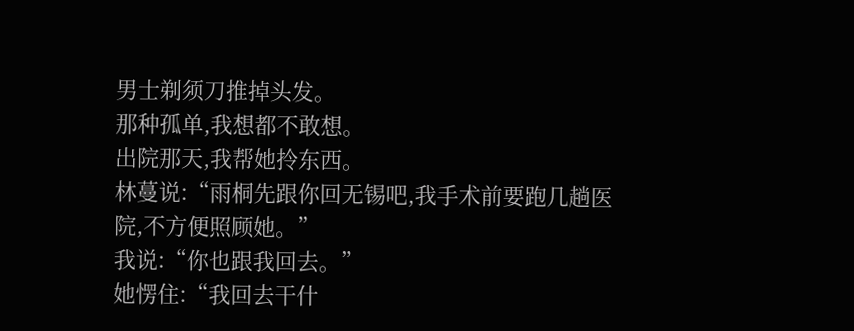男士剃须刀推掉头发。
那种孤单,我想都不敢想。
出院那天,我帮她拎东西。
林蔓说:“雨桐先跟你回无锡吧,我手术前要跑几趟医院,不方便照顾她。”
我说:“你也跟我回去。”
她愣住:“我回去干什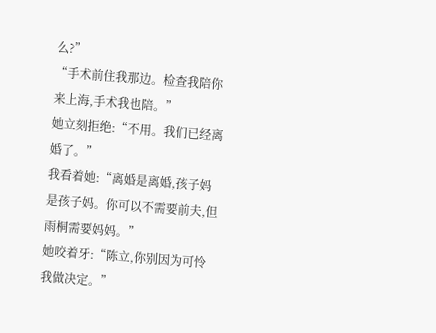么?”
“手术前住我那边。检查我陪你来上海,手术我也陪。”
她立刻拒绝:“不用。我们已经离婚了。”
我看着她:“离婚是离婚,孩子妈是孩子妈。你可以不需要前夫,但雨桐需要妈妈。”
她咬着牙:“陈立,你别因为可怜我做决定。”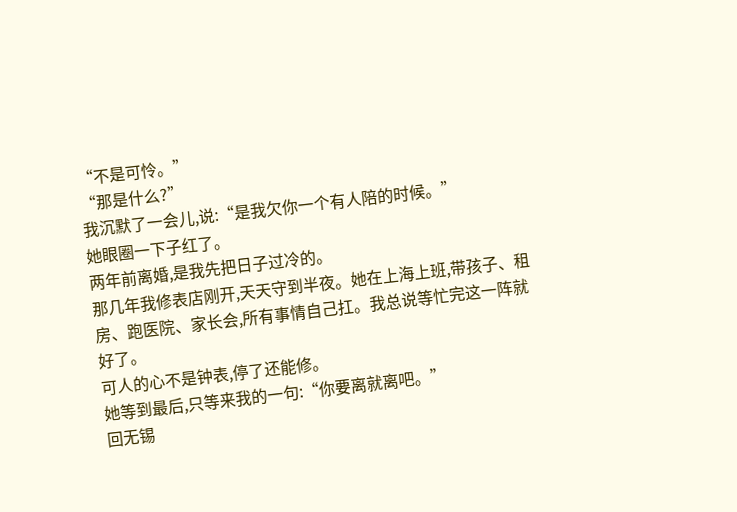“不是可怜。”
“那是什么?”
我沉默了一会儿,说:“是我欠你一个有人陪的时候。”
她眼圈一下子红了。
两年前离婚,是我先把日子过冷的。
那几年我修表店刚开,天天守到半夜。她在上海上班,带孩子、租房、跑医院、家长会,所有事情自己扛。我总说等忙完这一阵就好了。
可人的心不是钟表,停了还能修。
她等到最后,只等来我的一句:“你要离就离吧。”
回无锡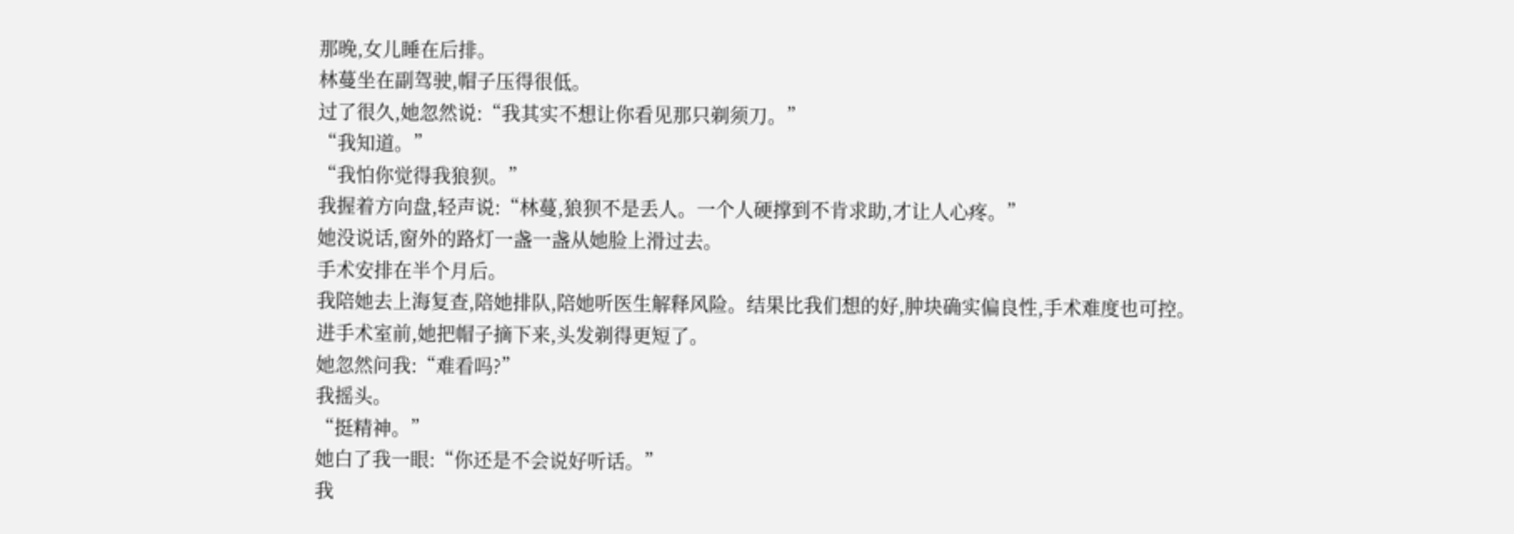那晚,女儿睡在后排。
林蔓坐在副驾驶,帽子压得很低。
过了很久,她忽然说:“我其实不想让你看见那只剃须刀。”
“我知道。”
“我怕你觉得我狼狈。”
我握着方向盘,轻声说:“林蔓,狼狈不是丢人。一个人硬撑到不肯求助,才让人心疼。”
她没说话,窗外的路灯一盏一盏从她脸上滑过去。
手术安排在半个月后。
我陪她去上海复查,陪她排队,陪她听医生解释风险。结果比我们想的好,肿块确实偏良性,手术难度也可控。
进手术室前,她把帽子摘下来,头发剃得更短了。
她忽然问我:“难看吗?”
我摇头。
“挺精神。”
她白了我一眼:“你还是不会说好听话。”
我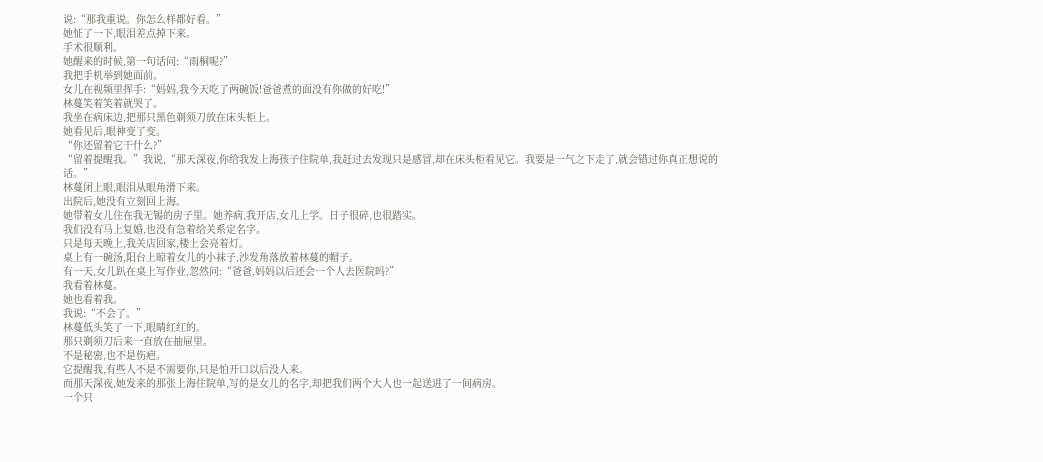说:“那我重说。你怎么样都好看。”
她怔了一下,眼泪差点掉下来。
手术很顺利。
她醒来的时候,第一句话问:“雨桐呢?”
我把手机举到她面前。
女儿在视频里挥手:“妈妈,我今天吃了两碗饭!爸爸煮的面没有你做的好吃!”
林蔓笑着笑着就哭了。
我坐在病床边,把那只黑色剃须刀放在床头柜上。
她看见后,眼神变了变。
“你还留着它干什么?”
“留着提醒我。”我说,“那天深夜,你给我发上海孩子住院单,我赶过去发现只是感冒,却在床头柜看见它。我要是一气之下走了,就会错过你真正想说的话。”
林蔓闭上眼,眼泪从眼角滑下来。
出院后,她没有立刻回上海。
她带着女儿住在我无锡的房子里。她养病,我开店,女儿上学。日子很碎,也很踏实。
我们没有马上复婚,也没有急着给关系定名字。
只是每天晚上,我关店回家,楼上会亮着灯。
桌上有一碗汤,阳台上晾着女儿的小袜子,沙发角落放着林蔓的帽子。
有一天,女儿趴在桌上写作业,忽然问:“爸爸,妈妈以后还会一个人去医院吗?”
我看着林蔓。
她也看着我。
我说:“不会了。”
林蔓低头笑了一下,眼睛红红的。
那只剃须刀后来一直放在抽屉里。
不是秘密,也不是伤疤。
它提醒我,有些人不是不需要你,只是怕开口以后没人来。
而那天深夜,她发来的那张上海住院单,写的是女儿的名字,却把我们两个大人也一起送进了一间病房。
一个只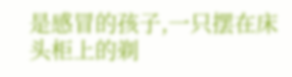是感冒的孩子,一只摆在床头柜上的剃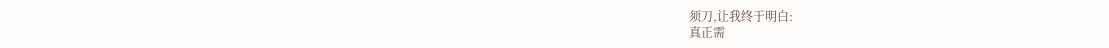须刀,让我终于明白:
真正需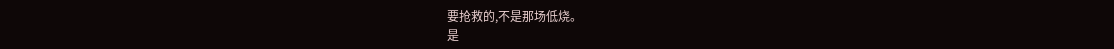要抢救的,不是那场低烧。
是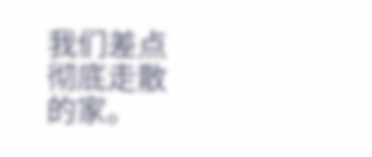我们差点彻底走散的家。